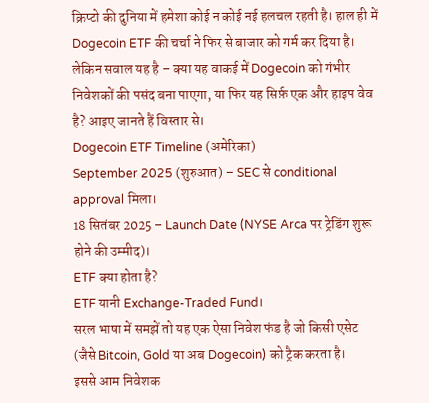क्रिप्टो की दुनिया में हमेशा कोई न कोई नई हलचल रहती है। हाल ही में Dogecoin ETF की चर्चा ने फिर से बाजार को गर्म कर दिया है। लेकिन सवाल यह है – क्या यह वाकई में Dogecoin को गंभीर निवेशकों की पसंद बना पाएगा, या फिर यह सिर्फ़ एक और हाइप वेव है? आइए जानते हैं विस्तार से।
Dogecoin ETF Timeline (अमेरिका)
September 2025 (शुरुआत) – SEC से conditional approval मिला।
18 सितंबर 2025 – Launch Date (NYSE Arca पर ट्रेडिंग शुरू होने की उम्मीद)।
ETF क्या होता है?
ETF यानी Exchange-Traded Fund।
सरल भाषा में समझें तो यह एक ऐसा निवेश फंड है जो किसी एसेट (जैसे Bitcoin, Gold या अब Dogecoin) को ट्रैक करता है।
इससे आम निवेशक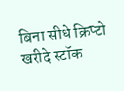बिना सीधे क्रिप्टो खरीदे स्टॉक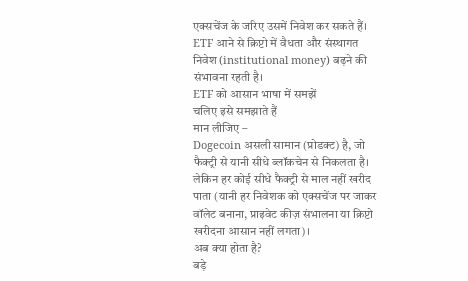एक्सचेंज के जरिए उसमें निवेश कर सकते हैं।
ETF आने से क्रिप्टो में वैधता और संस्थागत निवेश (institutional money) बढ़ने की संभावना रहती है।
ETF को आसान भाषा में समझें
चलिए इसे समझाते हैं
मान लीजिए –
Dogecoin असली सामान (प्रोडक्ट) है, जो फैक्ट्री से यानी सीधे ब्लॉकचेन से निकलता है।
लेकिन हर कोई सीधे फैक्ट्री से माल नहीं खरीद पाता (यानी हर निवेशक को एक्सचेंज पर जाकर वॉलेट बनाना, प्राइवेट कीज़ संभालना या क्रिप्टो खरीदना आसान नहीं लगता)।
अब क्या होता है?
बड़े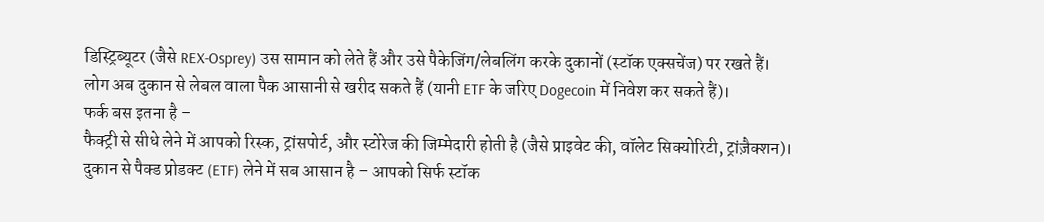डिस्ट्रिब्यूटर (जैसे REX-Osprey) उस सामान को लेते हैं और उसे पैकेजिंग/लेबलिंग करके दुकानों (स्टॉक एक्सचेंज) पर रखते हैं।
लोग अब दुकान से लेबल वाला पैक आसानी से खरीद सकते हैं (यानी ETF के जरिए Dogecoin में निवेश कर सकते हैं)।
फर्क बस इतना है –
फैक्ट्री से सीधे लेने में आपको रिस्क, ट्रांसपोर्ट, और स्टोरेज की जिम्मेदारी होती है (जैसे प्राइवेट की, वॉलेट सिक्योरिटी, ट्रांज़ैक्शन)।
दुकान से पैक्ड प्रोडक्ट (ETF) लेने में सब आसान है – आपको सिर्फ स्टॉक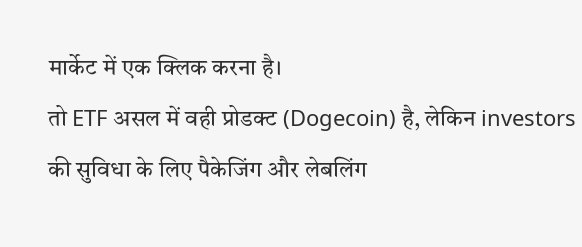मार्केट में एक क्लिक करना है।
तो ETF असल में वही प्रोडक्ट (Dogecoin) है, लेकिन investors की सुविधा के लिए पैकेजिंग और लेबलिंग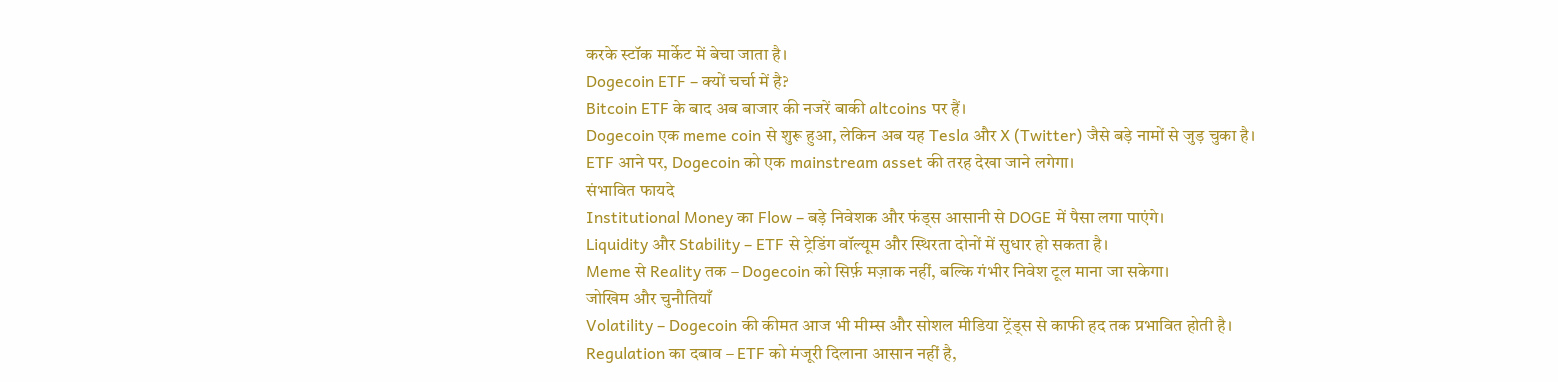करके स्टॉक मार्केट में बेचा जाता है।
Dogecoin ETF – क्यों चर्चा में है?
Bitcoin ETF के बाद अब बाजार की नजरें बाकी altcoins पर हैं।
Dogecoin एक meme coin से शुरू हुआ, लेकिन अब यह Tesla और X (Twitter) जैसे बड़े नामों से जुड़ चुका है।
ETF आने पर, Dogecoin को एक mainstream asset की तरह देखा जाने लगेगा।
संभावित फायदे
Institutional Money का Flow – बड़े निवेशक और फंड्स आसानी से DOGE में पैसा लगा पाएंगे।
Liquidity और Stability – ETF से ट्रेडिंग वॉल्यूम और स्थिरता दोनों में सुधार हो सकता है।
Meme से Reality तक – Dogecoin को सिर्फ़ मज़ाक नहीं, बल्कि गंभीर निवेश टूल माना जा सकेगा।
जोखिम और चुनौतियाँ
Volatility – Dogecoin की कीमत आज भी मीम्स और सोशल मीडिया ट्रेंड्स से काफी हद तक प्रभावित होती है।
Regulation का दबाव – ETF को मंजूरी दिलाना आसान नहीं है,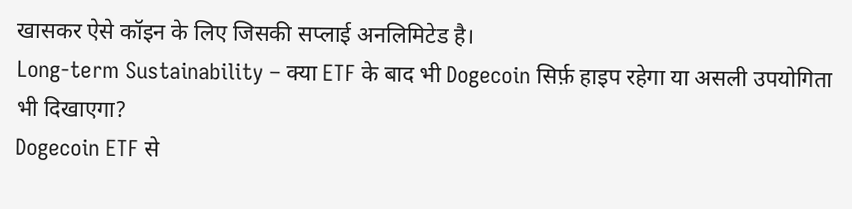खासकर ऐसे कॉइन के लिए जिसकी सप्लाई अनलिमिटेड है।
Long-term Sustainability – क्या ETF के बाद भी Dogecoin सिर्फ़ हाइप रहेगा या असली उपयोगिता भी दिखाएगा?
Dogecoin ETF से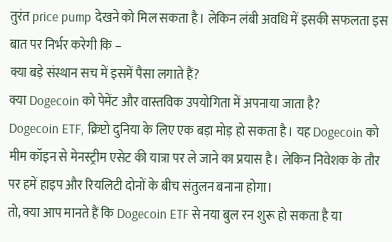तुरंत price pump देखने को मिल सकता है। लेकिन लंबी अवधि में इसकी सफलता इस बात पर निर्भर करेगी कि –
क्या बड़े संस्थान सच में इसमें पैसा लगाते हैं?
क्या Dogecoin को पेमेंट और वास्तविक उपयोगिता में अपनाया जाता है?
Dogecoin ETF, क्रिप्टो दुनिया के लिए एक बड़ा मोड़ हो सकता है। यह Dogecoin को मीम कॉइन से मेनस्ट्रीम एसेट की यात्रा पर ले जाने का प्रयास है। लेकिन निवेशक के तौर पर हमें हाइप और रियलिटी दोनों के बीच संतुलन बनाना होगा।
तो, क्या आप मानते हैं कि Dogecoin ETF से नया बुल रन शुरू हो सकता है या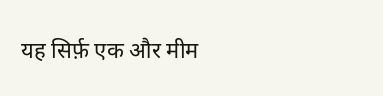यह सिर्फ़ एक और मीम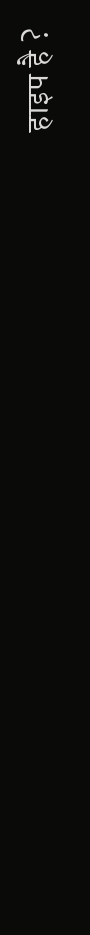हाइप है ?